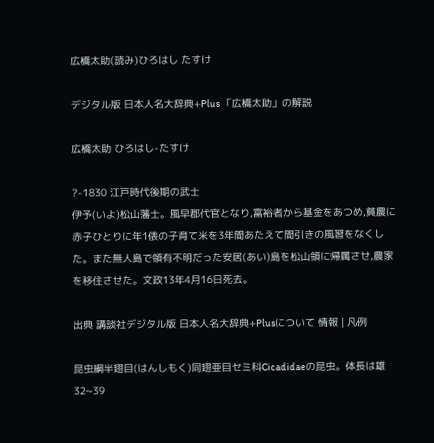広橋太助(読み)ひろはし たすけ

デジタル版 日本人名大辞典+Plus 「広橋太助」の解説

広橋太助 ひろはし-たすけ

?-1830 江戸時代後期の武士
伊予(いよ)松山藩士。風早郡代官となり,富裕者から基金をあつめ,貧農に赤子ひとりに年1俵の子育て米を3年間あたえて間引きの風習をなくした。また無人島で領有不明だった安居(あい)島を松山領に帰属させ,農家を移住させた。文政13年4月16日死去。

出典 講談社デジタル版 日本人名大辞典+Plusについて 情報 | 凡例

昆虫綱半翅目(はんしもく)同翅亜目セミ科Cicadidaeの昆虫。体長は雄32~39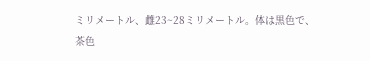ミリメートル、雌23~28ミリメートル。体は黒色で、茶色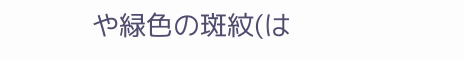や緑色の斑紋(は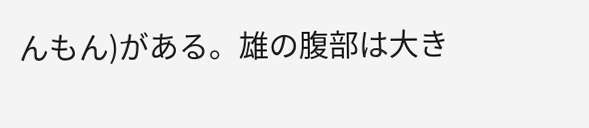んもん)がある。雄の腹部は大き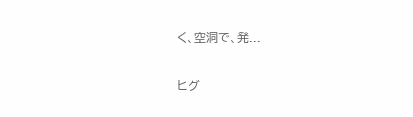く、空洞で、発...

ヒグ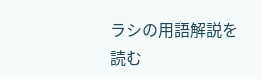ラシの用語解説を読む